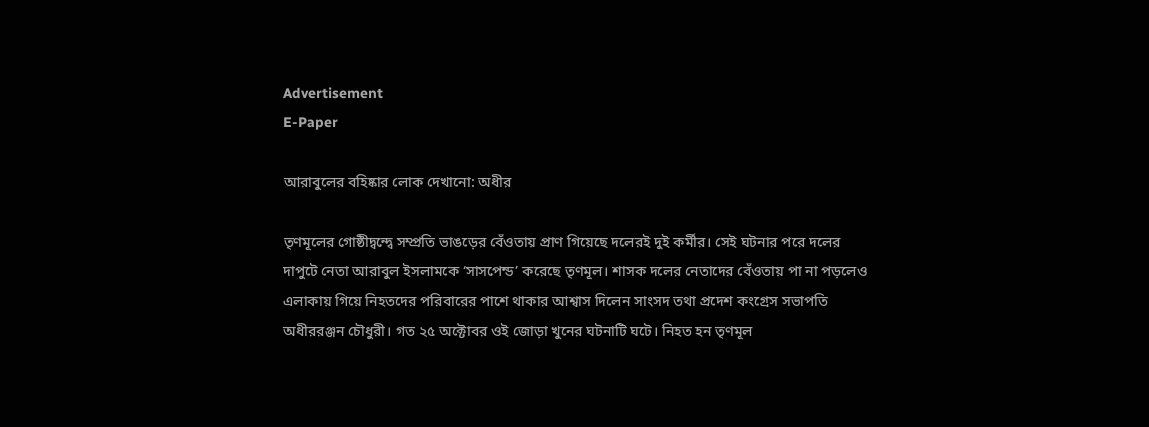Advertisement
E-Paper

আরাবুলের বহিষ্কার লোক দেখানো: অধীর

তৃণমূলের গোষ্ঠীদ্বন্দ্বে সম্প্রতি ভাঙড়ের বেঁওতায় প্রাণ গিয়েছে দলেরই দুই কর্মীর। সেই ঘটনার পরে দলের দাপুটে নেতা আরাবুল ইসলামকে ‘সাসপেন্ড’ করেছে তৃণমূল। শাসক দলের নেতাদের বেঁওতায় পা না পড়লেও এলাকায় গিয়ে নিহতদের পরিবারের পাশে থাকার আশ্বাস দিলেন সাংসদ তথা প্রদেশ কংগ্রেস সভাপতি অধীররঞ্জন চৌধুরী। গত ২৫ অক্টোবর ওই জোড়া খুনের ঘটনাটি ঘটে। নিহত হন তৃণমূল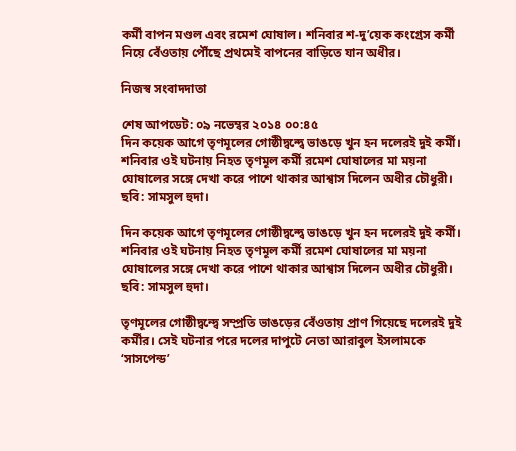কর্মী বাপন মণ্ডল এবং রমেশ ঘোষাল। শনিবার শ-দু’য়েক কংগ্রেস কর্মী নিয়ে বেঁওতায় পৌঁছে প্রথমেই বাপনের বাড়িতে যান অধীর।

নিজস্ব সংবাদদাতা

শেষ আপডেট: ০৯ নভেম্বর ২০১৪ ০০:৪৫
দিন কয়েক আগে তৃণমূলের গোষ্ঠীদ্বন্দ্বে ভাঙড়ে খুন হন দলেরই দুই কর্মী। শনিবার ওই ঘটনায় নিহত তৃণমূল কর্মী রমেশ ঘোষালের মা ময়না ঘোষালের সঙ্গে দেখা করে পাশে থাকার আশ্বাস দিলেন অধীর চৌধুরী। ছবি: সামসুল হুদা।

দিন কয়েক আগে তৃণমূলের গোষ্ঠীদ্বন্দ্বে ভাঙড়ে খুন হন দলেরই দুই কর্মী। শনিবার ওই ঘটনায় নিহত তৃণমূল কর্মী রমেশ ঘোষালের মা ময়না ঘোষালের সঙ্গে দেখা করে পাশে থাকার আশ্বাস দিলেন অধীর চৌধুরী। ছবি: সামসুল হুদা।

তৃণমূলের গোষ্ঠীদ্বন্দ্বে সম্প্রতি ভাঙড়ের বেঁওতায় প্রাণ গিয়েছে দলেরই দুই কর্মীর। সেই ঘটনার পরে দলের দাপুটে নেতা আরাবুল ইসলামকে ‘সাসপেন্ড’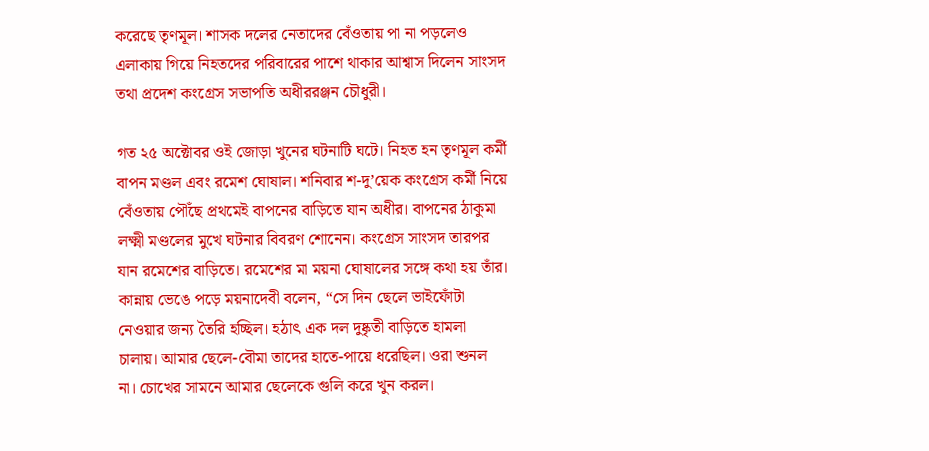করেছে তৃণমূল। শাসক দলের নেতাদের বেঁওতায় পা না পড়লেও এলাকায় গিয়ে নিহতদের পরিবারের পাশে থাকার আশ্বাস দিলেন সাংসদ তথা প্রদেশ কংগ্রেস সভাপতি অধীররঞ্জন চৌধুরী।

গত ২৫ অক্টোবর ওই জোড়া খুনের ঘটনাটি ঘটে। নিহত হন তৃণমূল কর্মী বাপন মণ্ডল এবং রমেশ ঘোষাল। শনিবার শ-দু’য়েক কংগ্রেস কর্মী নিয়ে বেঁওতায় পৌঁছে প্রথমেই বাপনের বাড়িতে যান অধীর। বাপনের ঠাকুমা লক্ষ্মী মণ্ডলের মুখে ঘটনার বিবরণ শোনেন। কংগ্রেস সাংসদ তারপর যান রমেশের বাড়িতে। রমেশের মা ময়না ঘোষালের সঙ্গে কথা হয় তাঁর। কান্নায় ভেঙে পড়ে ময়নাদেবী বলেন, “সে দিন ছেলে ভাইফোঁটা নেওয়ার জন্য তৈরি হচ্ছিল। হঠাৎ এক দল দুষ্কৃতী বাড়িতে হামলা চালায়। আমার ছেলে-বৌমা তাদের হাতে-পায়ে ধরেছিল। ওরা শুনল না। চোখের সামনে আমার ছেলেকে গুলি করে খুন করল।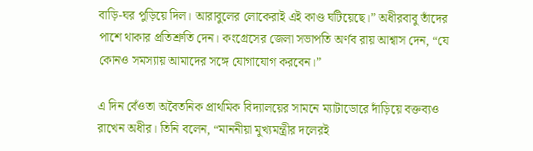বাড়ি-ঘর পুড়িয়ে দিল। আরাবুলের লোকেরাই এই কাণ্ড ঘটিয়েছে।” অধীরবাবু তাঁদের পাশে থাকার প্রতিশ্রুতি দেন। কংগ্রেসের জেলা সভাপতি অর্ণব রায় আশ্বাস দেন, “যে কোনও সমস্যায় আমাদের সঙ্গে যোগাযোগ করবেন।”

এ দিন বেঁওতা অবৈতনিক প্রাথমিক বিদ্যালয়ের সামনে ম্যাটাডোরে দাঁড়িয়ে বক্তব্যও রাখেন অধীর। তিনি বলেন, “মাননীয়া মুখ্যমন্ত্রীর দলেরই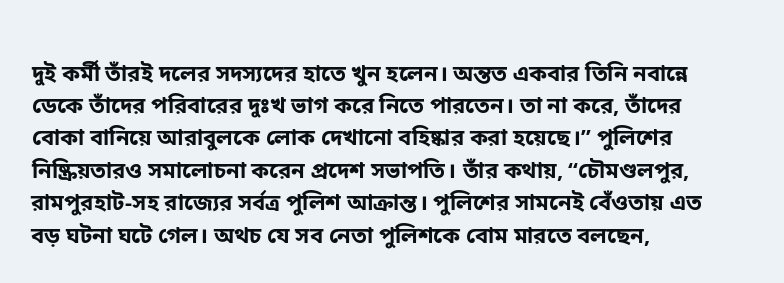দুই কর্মী তাঁরই দলের সদস্যদের হাতে খুন হলেন। অন্তত একবার তিনি নবান্নে ডেকে তাঁদের পরিবারের দুঃখ ভাগ করে নিতে পারতেন। তা না করে, তাঁদের বোকা বানিয়ে আরাবুলকে লোক দেখানো বহিষ্কার করা হয়েছে।” পুলিশের নিষ্ক্রিয়তারও সমালোচনা করেন প্রদেশ সভাপতি। তাঁর কথায়, “চৌমণ্ডলপুর, রামপুরহাট-সহ রাজ্যের সর্বত্র পুলিশ আক্রান্ত। পুলিশের সামনেই বেঁওতায় এত বড় ঘটনা ঘটে গেল। অথচ যে সব নেতা পুলিশকে বোম মারতে বলছেন,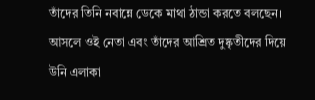তাঁদের তিনি নবান্নে ডেকে মাথা ঠান্ডা করতে বলছেন। আসলে ওই নেতা এবং তাঁদের আশ্রিত দুষ্কৃতীদের দিয়ে উনি এলাকা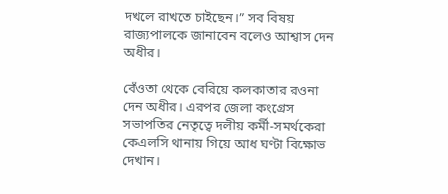দখলে রাখতে চাইছেন।” সব বিষয় রাজ্যপালকে জানাবেন বলেও আশ্বাস দেন অধীর।

বেঁওতা থেকে বেরিয়ে কলকাতার রওনা দেন অধীর। এরপর জেলা কংগ্রেস সভাপতির নেতৃত্বে দলীয় কর্মী-সমর্থকেরা কেএলসি থানায় গিয়ে আধ ঘণ্টা বিক্ষোভ দেখান।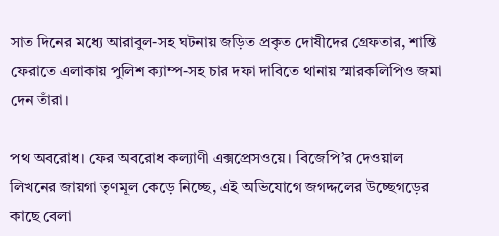সাত দিনের মধ্যে আরাবুল-সহ ঘটনায় জড়িত প্রকৃত দোষীদের গ্রেফতার, শান্তি ফেরাতে এলাকায় পুলিশ ক্যাম্প-সহ চার দফা দাবিতে থানায় স্মারকলিপিও জমা দেন তাঁরা।

পথ অবরোধ। ফের অবরোধ কল্যাণী এক্সপ্রেসওয়ে। বিজেপি’র দেওয়াল লিখনের জায়গা তৃণমূল কেড়ে নিচ্ছে, এই অভিযোগে জগদ্দলের উচ্ছেগড়ের কাছে বেলা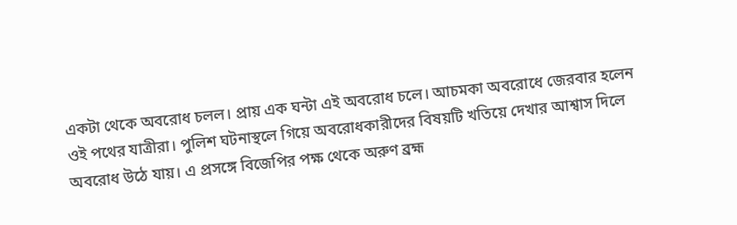একটা থেকে অবরোধ চলল। প্রায় এক ঘন্টা এই অবরোধ চলে। আচমকা অবরোধে জেরবার হলেন ওই পথের যাত্রীরা। পুলিশ ঘটনাস্থলে গিয়ে অবরোধকারীদের বিষয়টি খতিয়ে দেখার আশ্বাস দিলে অবরোধ উঠে যায়। এ প্রসঙ্গে বিজেপির পক্ষ থেকে অরুণ ব্রহ্ম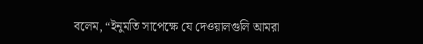বলেম, “ইনুমতি সাপেক্ষে যে দেওয়ালগুলি আমরা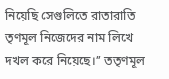নিয়েছি সেগুলিতে রাতারাতি তৃণমূল নিজেদের নাম লিখে দখল করে নিয়েছে।’’ ততৃণমূল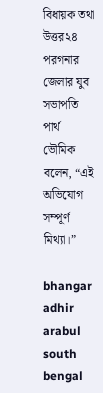বিধায়ক তথা উত্তর২৪ পরগনার জেলার যুব সভাপতি পার্থ ভৌমিক বলেন, “এই অভিযোগ সম্পূর্ণ মিথ্যা।”

bhangar adhir arabul south bengal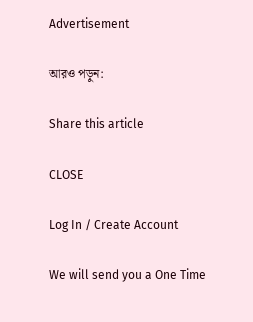Advertisement

আরও পড়ুন:

Share this article

CLOSE

Log In / Create Account

We will send you a One Time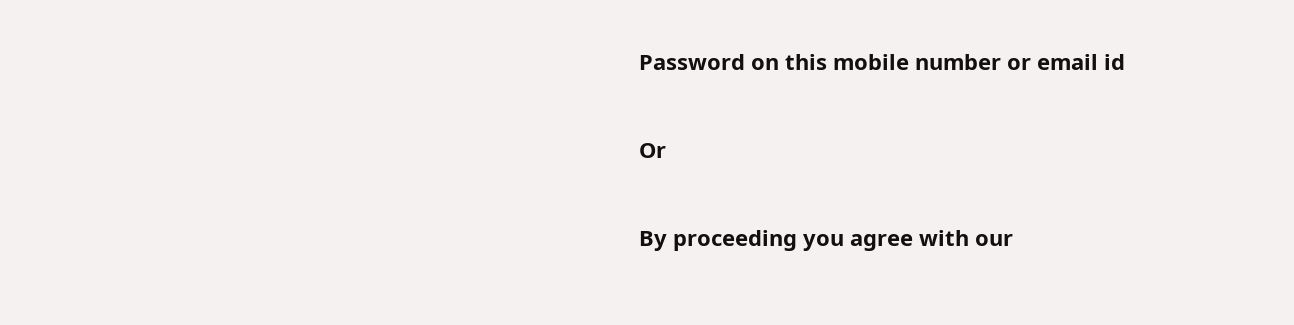Password on this mobile number or email id

Or

By proceeding you agree with our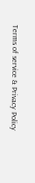Terms of service & Privacy Policy